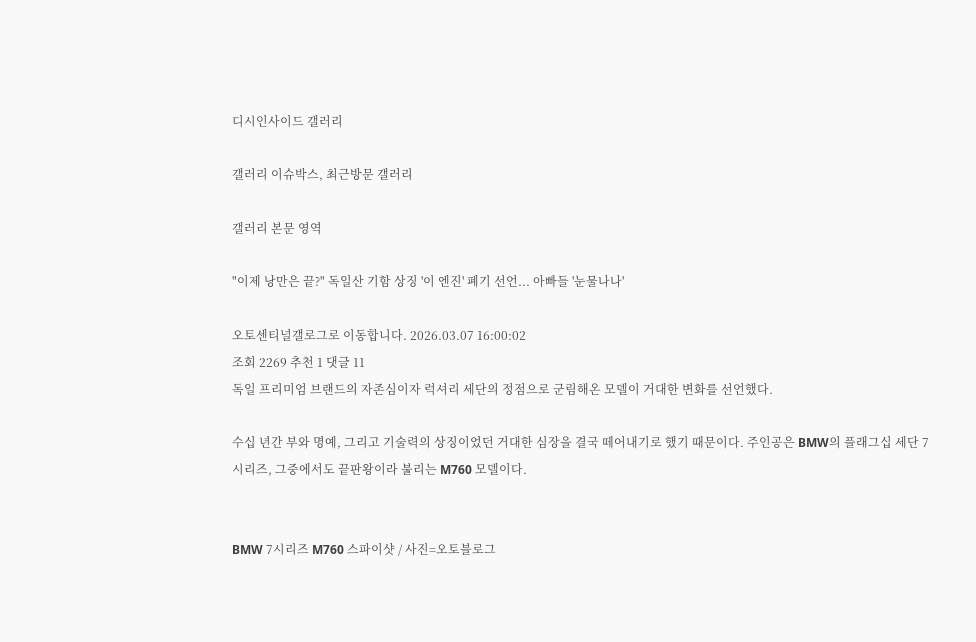디시인사이드 갤러리

갤러리 이슈박스, 최근방문 갤러리

갤러리 본문 영역

"이제 낭만은 끝?" 독일산 기함 상징 '이 엔진' 폐기 선언... 아빠들 '눈물나나'

오토센티널갤로그로 이동합니다. 2026.03.07 16:00:02
조회 2269 추천 1 댓글 11
독일 프리미엄 브랜드의 자존심이자 럭셔리 세단의 정점으로 군림해온 모델이 거대한 변화를 선언했다.

수십 년간 부와 명예, 그리고 기술력의 상징이었던 거대한 심장을 결국 떼어내기로 했기 때문이다. 주인공은 BMW의 플래그십 세단 7시리즈, 그중에서도 끝판왕이라 불리는 M760 모델이다.


BMW 7시리즈 M760 스파이샷 / 사진=오토블로그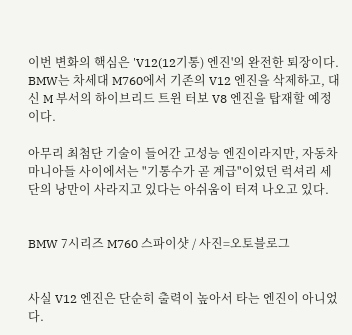이번 변화의 핵심은 'V12(12기통) 엔진'의 완전한 퇴장이다. BMW는 차세대 M760에서 기존의 V12 엔진을 삭제하고, 대신 M 부서의 하이브리드 트윈 터보 V8 엔진을 탑재할 예정이다.

아무리 최첨단 기술이 들어간 고성능 엔진이라지만, 자동차 마니아들 사이에서는 "기통수가 곧 계급"이었던 럭셔리 세단의 낭만이 사라지고 있다는 아쉬움이 터져 나오고 있다.


BMW 7시리즈 M760 스파이샷 / 사진=오토블로그


사실 V12 엔진은 단순히 출력이 높아서 타는 엔진이 아니었다.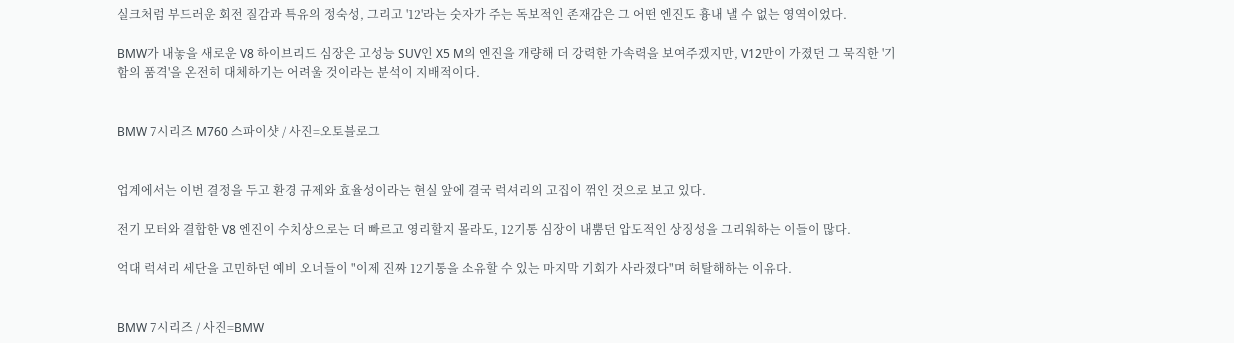실크처럼 부드러운 회전 질감과 특유의 정숙성, 그리고 '12'라는 숫자가 주는 독보적인 존재감은 그 어떤 엔진도 흉내 낼 수 없는 영역이었다.

BMW가 내놓을 새로운 V8 하이브리드 심장은 고성능 SUV인 X5 M의 엔진을 개량해 더 강력한 가속력을 보여주겠지만, V12만이 가졌던 그 묵직한 '기함의 품격'을 온전히 대체하기는 어려울 것이라는 분석이 지배적이다.


BMW 7시리즈 M760 스파이샷 / 사진=오토블로그


업계에서는 이번 결정을 두고 환경 규제와 효율성이라는 현실 앞에 결국 럭셔리의 고집이 꺾인 것으로 보고 있다.

전기 모터와 결합한 V8 엔진이 수치상으로는 더 빠르고 영리할지 몰라도, 12기통 심장이 내뿜던 압도적인 상징성을 그리워하는 이들이 많다.

억대 럭셔리 세단을 고민하던 예비 오너들이 "이제 진짜 12기통을 소유할 수 있는 마지막 기회가 사라졌다"며 허탈해하는 이유다.


BMW 7시리즈 / 사진=BMW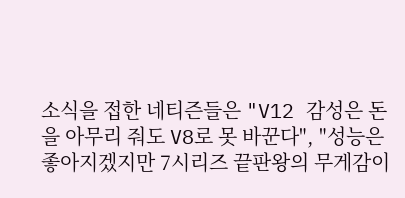소식을 접한 네티즌들은 "V12 감성은 돈을 아무리 줘도 V8로 못 바꾼다", "성능은 좋아지겠지만 7시리즈 끝판왕의 무게감이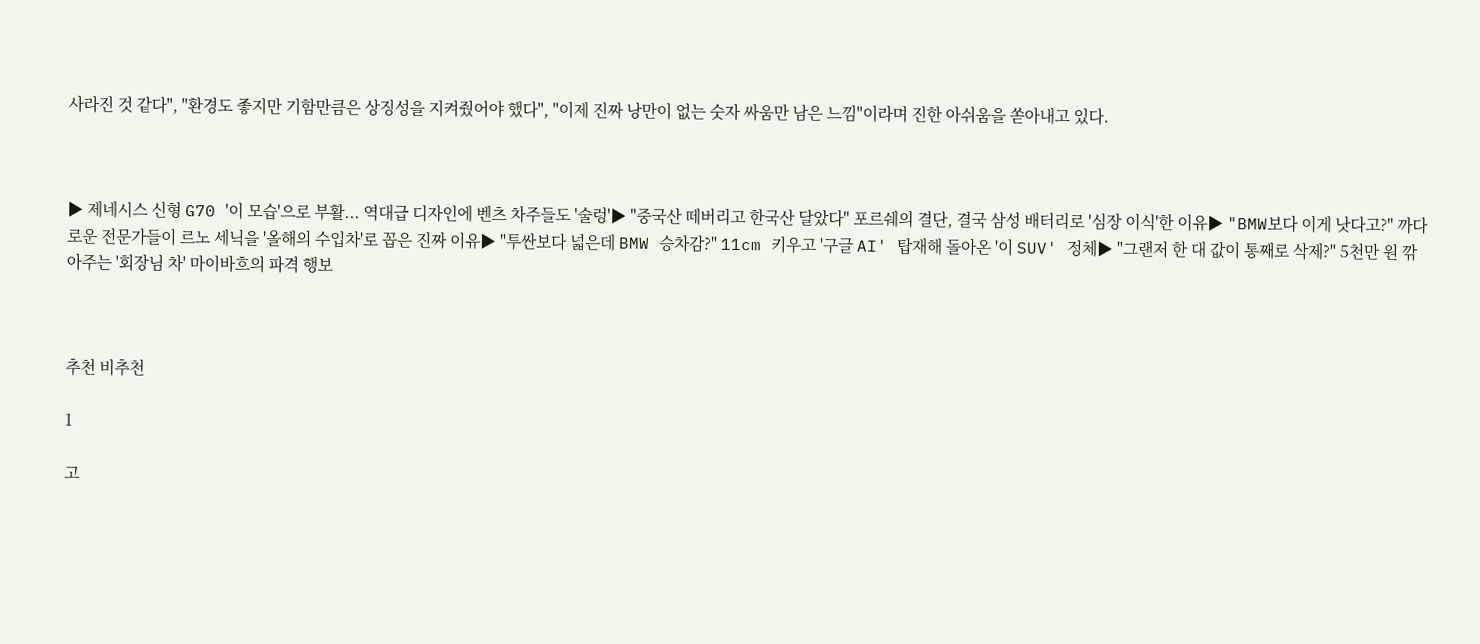사라진 것 같다", "환경도 좋지만 기함만큼은 상징성을 지켜줬어야 했다", "이제 진짜 낭만이 없는 숫자 싸움만 남은 느낌"이라며 진한 아쉬움을 쏟아내고 있다.



▶ 제네시스 신형 G70 '이 모습'으로 부활... 역대급 디자인에 벤츠 차주들도 '술렁'▶ "중국산 떼버리고 한국산 달았다" 포르쉐의 결단, 결국 삼성 배터리로 '심장 이식'한 이유▶ "BMW보다 이게 낫다고?" 까다로운 전문가들이 르노 세닉을 '올해의 수입차'로 꼽은 진짜 이유▶ "투싼보다 넓은데 BMW 승차감?" 11cm 키우고 '구글 AI' 탑재해 돌아온 '이 SUV' 정체▶ "그랜저 한 대 값이 통째로 삭제?" 5천만 원 깎아주는 '회장님 차' 마이바흐의 파격 행보



추천 비추천

1

고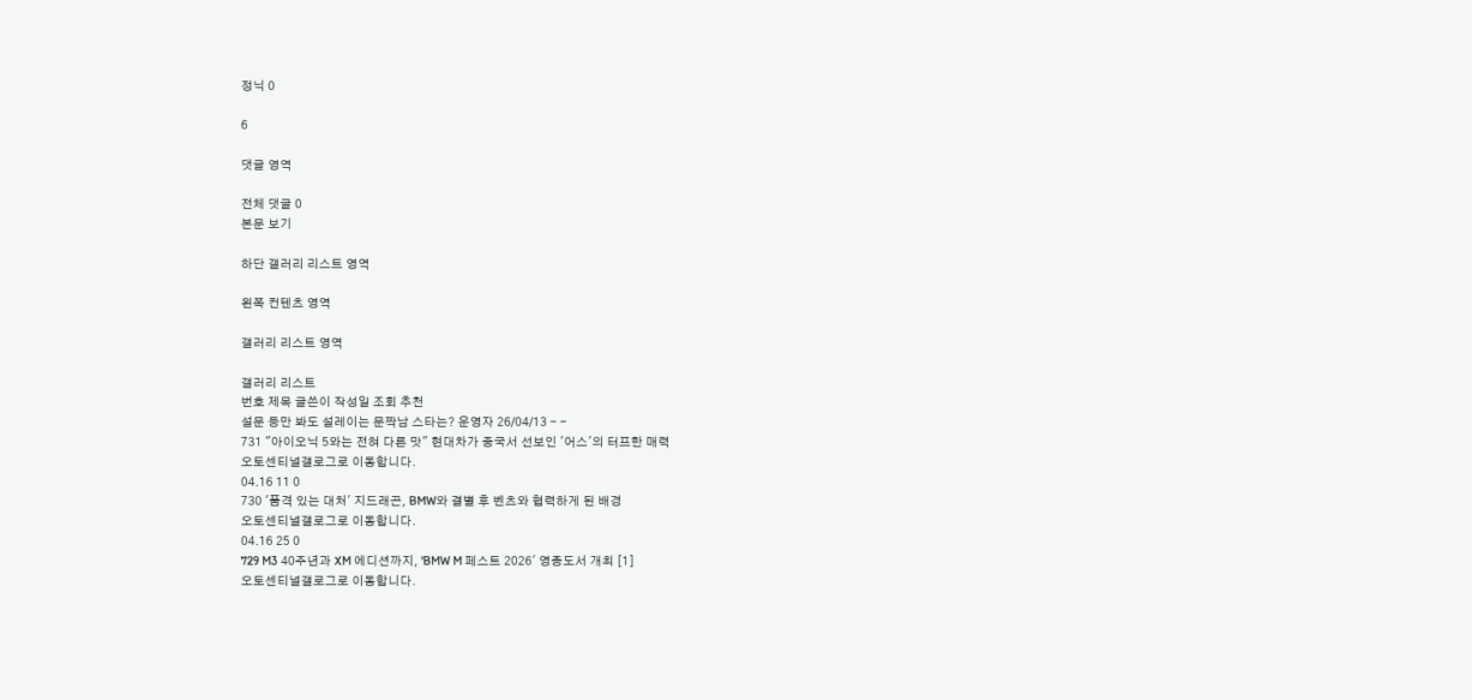정닉 0

6

댓글 영역

전체 댓글 0
본문 보기

하단 갤러리 리스트 영역

왼쪽 컨텐츠 영역

갤러리 리스트 영역

갤러리 리스트
번호 제목 글쓴이 작성일 조회 추천
설문 등만 봐도 설레이는 문짝남 스타는? 운영자 26/04/13 - -
731 "아이오닉 5와는 전혀 다른 맛" 현대차가 중국서 선보인 '어스'의 터프한 매력
오토센티널갤로그로 이동합니다.
04.16 11 0
730 '품격 있는 대처' 지드래곤, BMW와 결별 후 벤츠와 협력하게 된 배경
오토센티널갤로그로 이동합니다.
04.16 25 0
729 M3 40주년과 XM 에디션까지, 'BMW M 페스트 2026' 영종도서 개최 [1]
오토센티널갤로그로 이동합니다.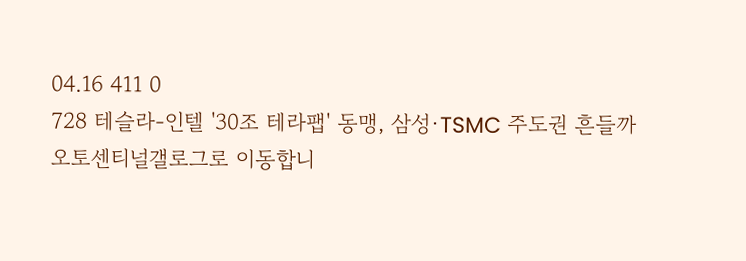04.16 411 0
728 테슬라-인텔 '30조 테라팹' 동맹, 삼성·TSMC 주도권 흔들까
오토센티널갤로그로 이동합니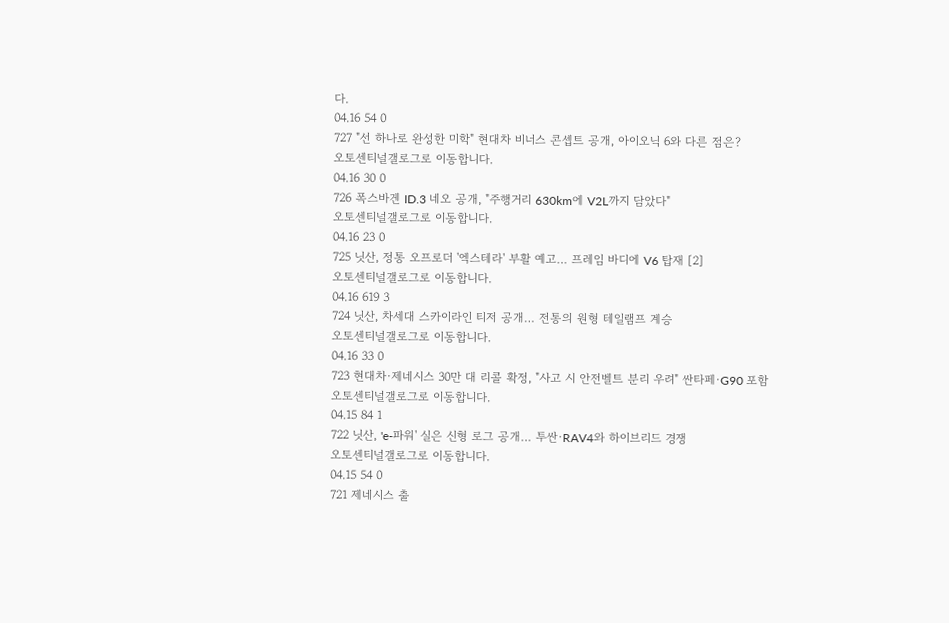다.
04.16 54 0
727 "선 하나로 완성한 미학" 현대차 비너스 콘셉트 공개, 아이오닉 6와 다른 점은?
오토센티널갤로그로 이동합니다.
04.16 30 0
726 폭스바겐 ID.3 네오 공개, "주행거리 630km에 V2L까지 담았다"
오토센티널갤로그로 이동합니다.
04.16 23 0
725 닛산, 정통 오프로더 '엑스테라' 부활 예고… 프레임 바디에 V6 탑재 [2]
오토센티널갤로그로 이동합니다.
04.16 619 3
724 닛산, 차세대 스카이라인 티저 공개… 전통의 원형 테일램프 계승
오토센티널갤로그로 이동합니다.
04.16 33 0
723 현대차·제네시스 30만 대 리콜 확정, "사고 시 안전벨트 분리 우려" 싼타페·G90 포함
오토센티널갤로그로 이동합니다.
04.15 84 1
722 닛산, 'e-파워' 실은 신형 로그 공개… 투싼·RAV4와 하이브리드 경쟁
오토센티널갤로그로 이동합니다.
04.15 54 0
721 제네시스 출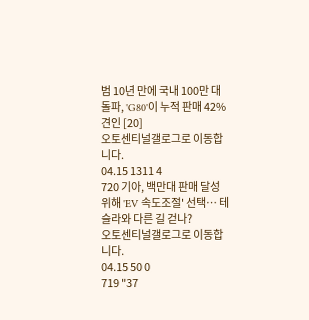범 10년 만에 국내 100만 대 돌파, 'G80'이 누적 판매 42% 견인 [20]
오토센티널갤로그로 이동합니다.
04.15 1311 4
720 기아, 백만대 판매 달성 위해 'EV 속도조절' 선택… 테슬라와 다른 길 걷나?
오토센티널갤로그로 이동합니다.
04.15 50 0
719 "37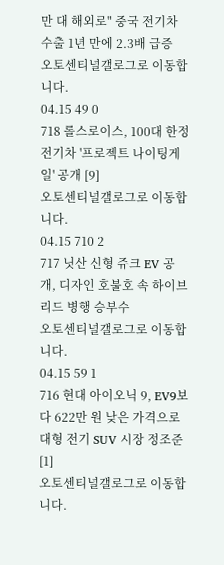만 대 해외로" 중국 전기차 수출 1년 만에 2.3배 급증
오토센티널갤로그로 이동합니다.
04.15 49 0
718 롤스로이스, 100대 한정 전기차 '프로젝트 나이팅게일' 공개 [9]
오토센티널갤로그로 이동합니다.
04.15 710 2
717 닛산 신형 쥬크 EV 공개, 디자인 호불호 속 하이브리드 병행 승부수
오토센티널갤로그로 이동합니다.
04.15 59 1
716 현대 아이오닉 9, EV9보다 622만 원 낮은 가격으로 대형 전기 SUV 시장 정조준 [1]
오토센티널갤로그로 이동합니다.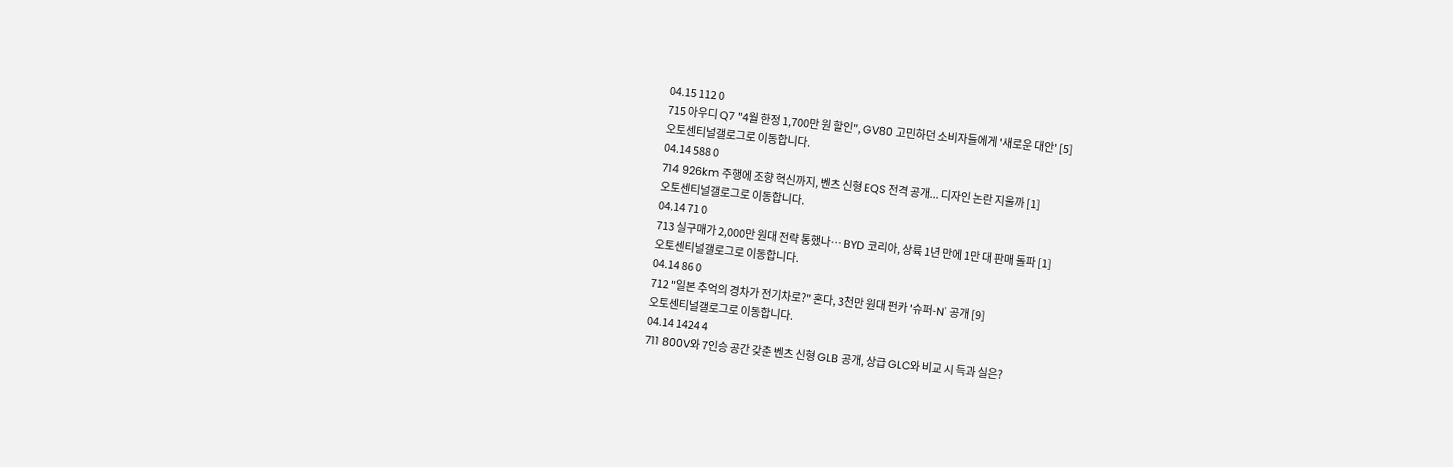04.15 112 0
715 아우디 Q7 "4월 한정 1,700만 원 할인", GV80 고민하던 소비자들에게 '새로운 대안' [5]
오토센티널갤로그로 이동합니다.
04.14 588 0
714 926km 주행에 조향 혁신까지, 벤츠 신형 EQS 전격 공개... 디자인 논란 지울까 [1]
오토센티널갤로그로 이동합니다.
04.14 71 0
713 실구매가 2,000만 원대 전략 통했나… BYD 코리아, 상륙 1년 만에 1만 대 판매 돌파 [1]
오토센티널갤로그로 이동합니다.
04.14 86 0
712 "일본 추억의 경차가 전기차로?" 혼다, 3천만 원대 펀카 '슈퍼-N' 공개 [9]
오토센티널갤로그로 이동합니다.
04.14 1424 4
711 800V와 7인승 공간 갖춘 벤츠 신형 GLB 공개, 상급 GLC와 비교 시 득과 실은?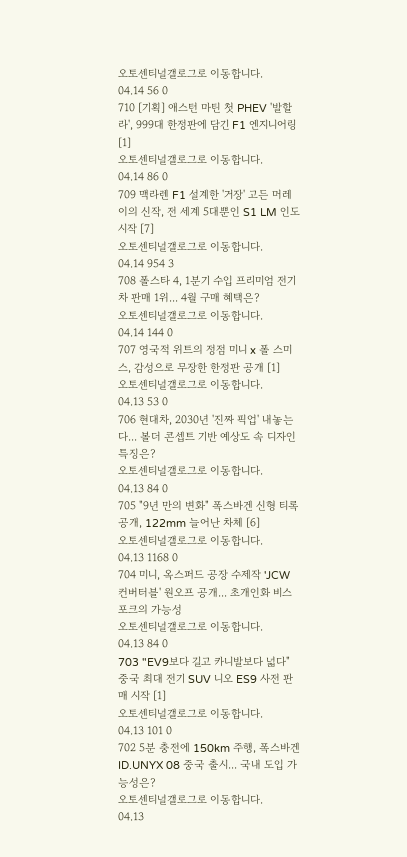오토센티널갤로그로 이동합니다.
04.14 56 0
710 [기획] 애스턴 마틴 첫 PHEV '발할라', 999대 한정판에 담긴 F1 엔지니어링 [1]
오토센티널갤로그로 이동합니다.
04.14 86 0
709 맥라렌 F1 설계한 '거장' 고든 머레이의 신작, 전 세계 5대뿐인 S1 LM 인도 시작 [7]
오토센티널갤로그로 이동합니다.
04.14 954 3
708 폴스타 4, 1분기 수입 프리미엄 전기차 판매 1위... 4월 구매 혜택은?
오토센티널갤로그로 이동합니다.
04.14 144 0
707 영국적 위트의 정점 미니 x 폴 스미스, 감성으로 무장한 한정판 공개 [1]
오토센티널갤로그로 이동합니다.
04.13 53 0
706 현대차, 2030년 '진짜 픽업' 내놓는다... 볼더 콘셉트 기반 예상도 속 디자인 특징은?
오토센티널갤로그로 이동합니다.
04.13 84 0
705 "9년 만의 변화" 폭스바겐 신형 티록 공개, 122mm 늘어난 차체 [6]
오토센티널갤로그로 이동합니다.
04.13 1168 0
704 미니, 옥스퍼드 공장 수제작 'JCW 컨버터블' 원오프 공개... 초개인화 비스포크의 가능성
오토센티널갤로그로 이동합니다.
04.13 84 0
703 "EV9보다 길고 카니발보다 넓다" 중국 최대 전기 SUV 니오 ES9 사전 판매 시작 [1]
오토센티널갤로그로 이동합니다.
04.13 101 0
702 5분 충전에 150km 주행, 폭스바겐 ID.UNYX 08 중국 출시... 국내 도입 가능성은?
오토센티널갤로그로 이동합니다.
04.13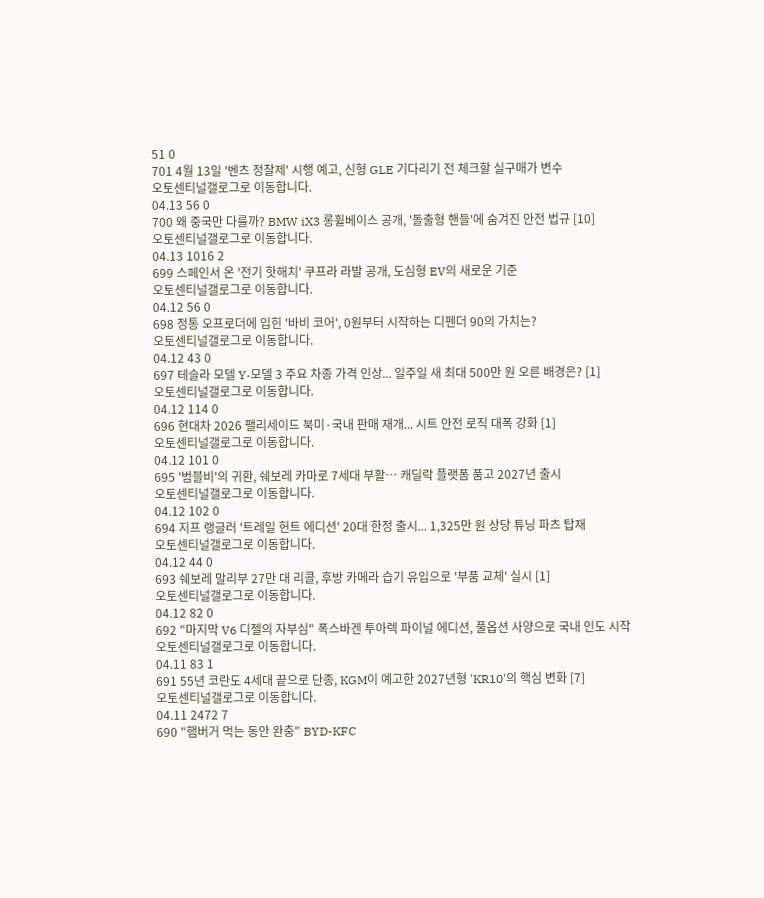51 0
701 4월 13일 '벤츠 정찰제' 시행 예고, 신형 GLE 기다리기 전 체크할 실구매가 변수
오토센티널갤로그로 이동합니다.
04.13 56 0
700 왜 중국만 다를까? BMW iX3 롱휠베이스 공개, '돌출형 핸들'에 숨겨진 안전 법규 [10]
오토센티널갤로그로 이동합니다.
04.13 1016 2
699 스페인서 온 '전기 핫해치' 쿠프라 라발 공개, 도심형 EV의 새로운 기준
오토센티널갤로그로 이동합니다.
04.12 56 0
698 정통 오프로더에 입힌 '바비 코어', 0원부터 시작하는 디펜더 90의 가치는?
오토센티널갤로그로 이동합니다.
04.12 43 0
697 테슬라 모델 Y·모델 3 주요 차종 가격 인상... 일주일 새 최대 500만 원 오른 배경은? [1]
오토센티널갤로그로 이동합니다.
04.12 114 0
696 현대차 2026 팰리세이드 북미·국내 판매 재개... 시트 안전 로직 대폭 강화 [1]
오토센티널갤로그로 이동합니다.
04.12 101 0
695 '범블비'의 귀환, 쉐보레 카마로 7세대 부활… 캐딜락 플랫폼 품고 2027년 출시
오토센티널갤로그로 이동합니다.
04.12 102 0
694 지프 랭글러 '트레일 헌트 에디션' 20대 한정 출시... 1,325만 원 상당 튜닝 파츠 탑재
오토센티널갤로그로 이동합니다.
04.12 44 0
693 쉐보레 말리부 27만 대 리콜, 후방 카메라 습기 유입으로 '부품 교체' 실시 [1]
오토센티널갤로그로 이동합니다.
04.12 82 0
692 "마지막 V6 디젤의 자부심" 폭스바겐 투아렉 파이널 에디션, 풀옵션 사양으로 국내 인도 시작
오토센티널갤로그로 이동합니다.
04.11 83 1
691 55년 코란도 4세대 끝으로 단종, KGM이 예고한 2027년형 'KR10'의 핵심 변화 [7]
오토센티널갤로그로 이동합니다.
04.11 2472 7
690 "햄버거 먹는 동안 완충" BYD-KFC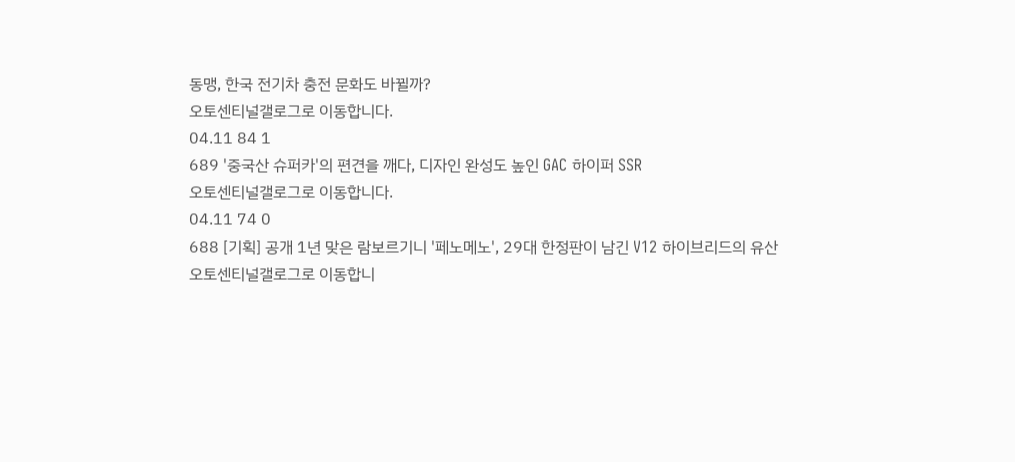동맹, 한국 전기차 충전 문화도 바뀔까?
오토센티널갤로그로 이동합니다.
04.11 84 1
689 '중국산 슈퍼카'의 편견을 깨다, 디자인 완성도 높인 GAC 하이퍼 SSR
오토센티널갤로그로 이동합니다.
04.11 74 0
688 [기획] 공개 1년 맞은 람보르기니 '페노메노', 29대 한정판이 남긴 V12 하이브리드의 유산
오토센티널갤로그로 이동합니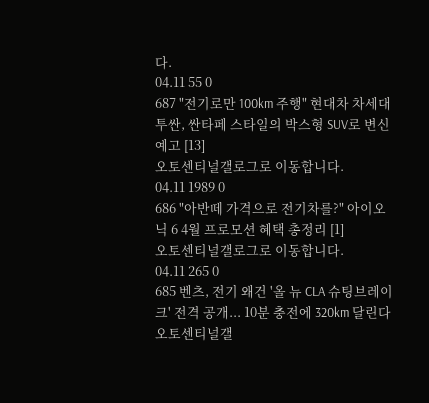다.
04.11 55 0
687 "전기로만 100km 주행" 현대차 차세대 투싼, 싼타페 스타일의 박스형 SUV로 변신 예고 [13]
오토센티널갤로그로 이동합니다.
04.11 1989 0
686 "아반떼 가격으로 전기차를?" 아이오닉 6 4월 프로모션 혜택 총정리 [1]
오토센티널갤로그로 이동합니다.
04.11 265 0
685 벤츠, 전기 왜건 '올 뉴 CLA 슈팅브레이크' 전격 공개... 10분 충전에 320km 달린다
오토센티널갤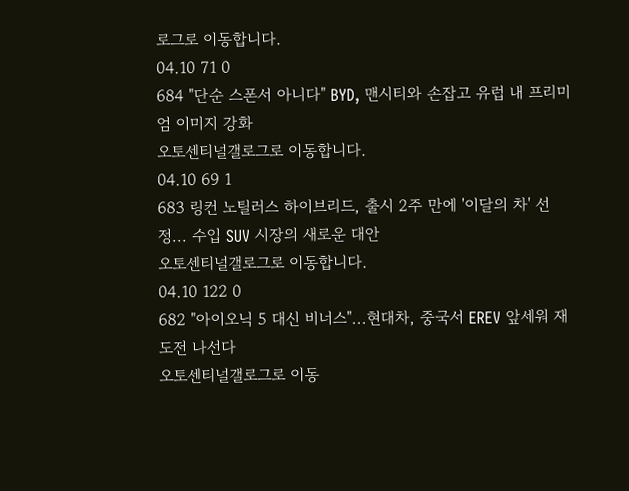로그로 이동합니다.
04.10 71 0
684 "단순 스폰서 아니다" BYD, 맨시티와 손잡고 유럽 내 프리미엄 이미지 강화
오토센티널갤로그로 이동합니다.
04.10 69 1
683 링컨 노틸러스 하이브리드, 출시 2주 만에 '이달의 차' 선정... 수입 SUV 시장의 새로운 대안
오토센티널갤로그로 이동합니다.
04.10 122 0
682 "아이오닉 5 대신 비너스"...현대차, 중국서 EREV 앞세워 재도전 나선다
오토센티널갤로그로 이동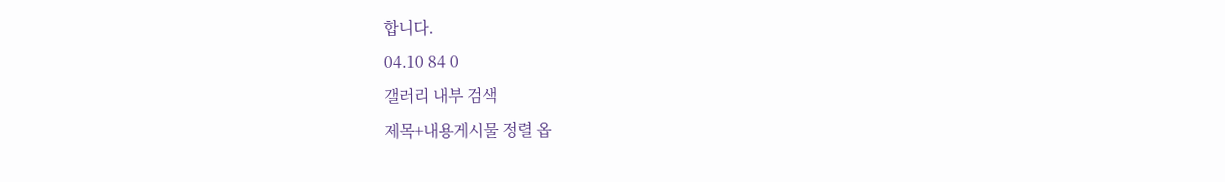합니다.
04.10 84 0
갤러리 내부 검색
제목+내용게시물 정렬 옵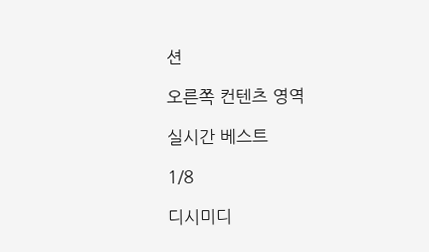션

오른쪽 컨텐츠 영역

실시간 베스트

1/8

디시미디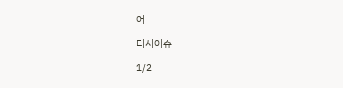어

디시이슈

1/2